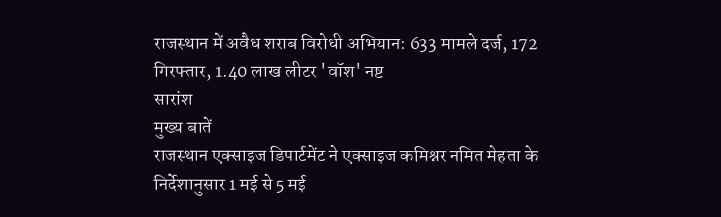राजस्थान में अवैध शराब विरोधी अभियान: 633 मामले दर्ज, 172 गिरफ्तार, 1.40 लाख लीटर 'वॉश' नष्ट
सारांश
मुख्य बातें
राजस्थान एक्साइज डिपार्टमेंट ने एक्साइज कमिश्नर नमित मेहता के निर्देशानुसार 1 मई से 5 मई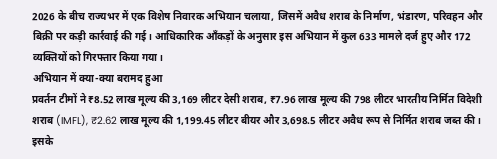2026 के बीच राज्यभर में एक विशेष निवारक अभियान चलाया, जिसमें अवैध शराब के निर्माण, भंडारण, परिवहन और बिक्री पर कड़ी कार्रवाई की गई। आधिकारिक आँकड़ों के अनुसार इस अभियान में कुल 633 मामले दर्ज हुए और 172 व्यक्तियों को गिरफ्तार किया गया।
अभियान में क्या-क्या बरामद हुआ
प्रवर्तन टीमों ने ₹8.52 लाख मूल्य की 3,169 लीटर देसी शराब, ₹7.96 लाख मूल्य की 798 लीटर भारतीय निर्मित विदेशी शराब (IMFL), ₹2.62 लाख मूल्य की 1,199.45 लीटर बीयर और 3,698.5 लीटर अवैध रूप से निर्मित शराब जब्त की। इसके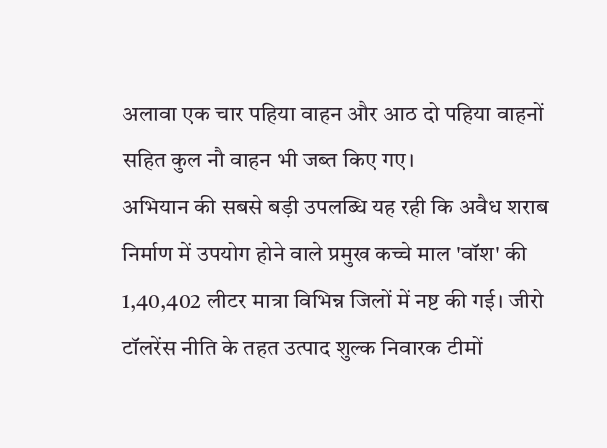अलावा एक चार पहिया वाहन और आठ दो पहिया वाहनों सहित कुल नौ वाहन भी जब्त किए गए।
अभियान की सबसे बड़ी उपलब्धि यह रही कि अवैध शराब निर्माण में उपयोग होने वाले प्रमुख कच्चे माल 'वॉश' की 1,40,402 लीटर मात्रा विभिन्न जिलों में नष्ट की गई। जीरो टॉलरेंस नीति के तहत उत्पाद शुल्क निवारक टीमों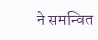ने समन्वित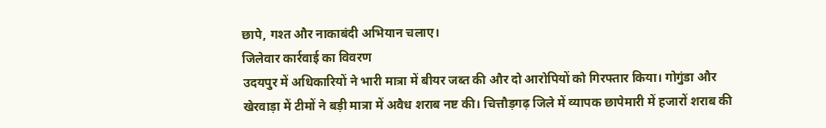छापे, गश्त और नाकाबंदी अभियान चलाए।
जिलेवार कार्रवाई का विवरण
उदयपुर में अधिकारियों ने भारी मात्रा में बीयर जब्त की और दो आरोपियों को गिरफ्तार किया। गोगुंडा और खेरवाड़ा में टीमों ने बड़ी मात्रा में अवैध शराब नष्ट की। चित्तौड़गढ़ जिले में व्यापक छापेमारी में हजारों शराब की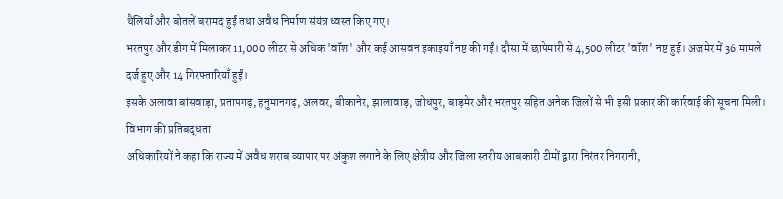थैलियाँ और बोतलें बरामद हुईं तथा अवैध निर्माण संयंत्र ध्वस्त किए गए।
भरतपुर और डीग में मिलाकर 11,000 लीटर से अधिक 'वॉश' और कई आसवन इकाइयाँ नष्ट की गईं। दौसा में छापेमारी से 4,500 लीटर 'वॉश' नष्ट हुई। अजमेर में 36 मामले दर्ज हुए और 14 गिरफ्तारियाँ हुईं।
इसके अलावा बांसवाड़ा, प्रतापगढ़, हनुमानगढ़, अलवर, बीकानेर, झालावाड़, जोधपुर, बाड़मेर और भरतपुर सहित अनेक जिलों से भी इसी प्रकार की कार्रवाई की सूचना मिली।
विभाग की प्रतिबद्धता
अधिकारियों ने कहा कि राज्य में अवैध शराब व्यापार पर अंकुश लगाने के लिए क्षेत्रीय और जिला स्तरीय आबकारी टीमों द्वारा निरंतर निगरानी,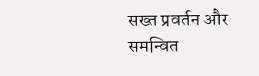सख्त प्रवर्तन और समन्वित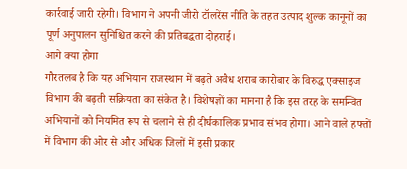कार्रवाई जारी रहेगी। विभाग ने अपनी जीरो टॉलरेंस नीति के तहत उत्पाद शुल्क कानूनों का पूर्ण अनुपालन सुनिश्चित करने की प्रतिबद्धता दोहराई।
आगे क्या होगा
गौरतलब है कि यह अभियान राजस्थान में बढ़ते अवैध शराब कारोबार के विरुद्ध एक्साइज विभाग की बढ़ती सक्रियता का संकेत है। विशेषज्ञों का मानना है कि इस तरह के समन्वित अभियानों को नियमित रूप से चलाने से ही दीर्घकालिक प्रभाव संभव होगा। आने वाले हफ्तों में विभाग की ओर से और अधिक जिलों में इसी प्रकार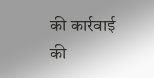की कार्रवाई की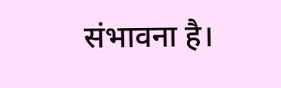संभावना है।